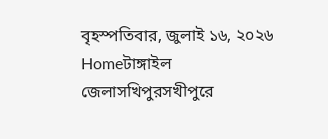বৃহস্পতিবার, জুলাই ১৬, ২০২৬
Homeটাঙ্গাইল জেলাসখিপুরসখীপুরে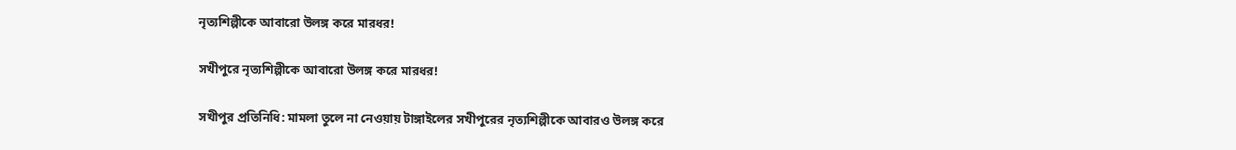নৃত্যশিল্পীকে আবারো উলঙ্গ করে মারধর!

সখীপুরে নৃত্যশিল্পীকে আবারো উলঙ্গ করে মারধর!

সখীপুর প্রতিনিধি: মামলা তুলে না নেওয়ায় টাঙ্গাইলের সখীপুরের নৃত্যশিল্পীকে আবারও উলঙ্গ করে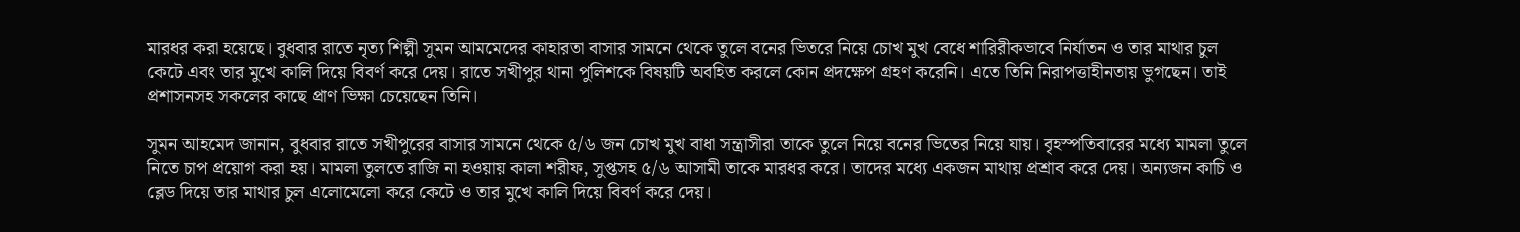মারধর করা হয়েছে। বুধবার রাতে নৃত্য শিল্পী সুমন আমমেদের কাহারতা বাসার সামনে থেকে তুলে বনের ভিতরে নিয়ে চোখ মুখ বেধে শারিরীকভাবে নির্যাতন ও তার মাথার চুল কেটে এবং তার মুখে কালি দিয়ে বিবর্ণ করে দেয়। রাতে সখীপুর থানা পুলিশকে বিষয়টি অবহিত করলে কোন প্রদক্ষেপ গ্রহণ করেনি। এতে তিনি নিরাপত্তাহীনতায় ভুগছেন। তাই প্রশাসনসহ সকলের কাছে প্রাণ ভিক্ষা চেয়েছেন তিনি।

সুমন আহমেদ জানান, বুধবার রাতে সখীপুরের বাসার সামনে থেকে ৫/৬ জন চোখ মুখ বাধা সন্ত্রাসীরা তাকে তুলে নিয়ে বনের ভিতের নিয়ে যায়। বৃহস্পতিবারের মধ্যে মামলা তুলে নিতে চাপ প্রয়োগ করা হয়। মামলা তুলতে রাজি না হওয়ায় কালা শরীফ, সুপ্তসহ ৫/৬ আসামী তাকে মারধর করে। তাদের মধ্যে একজন মাথায় প্রশ্রাব করে দেয়। অন্যজন কাচি ও ব্লেড দিয়ে তার মাথার চুল এলোমেলো করে কেটে ও তার মুখে কালি দিয়ে বিবর্ণ করে দেয়।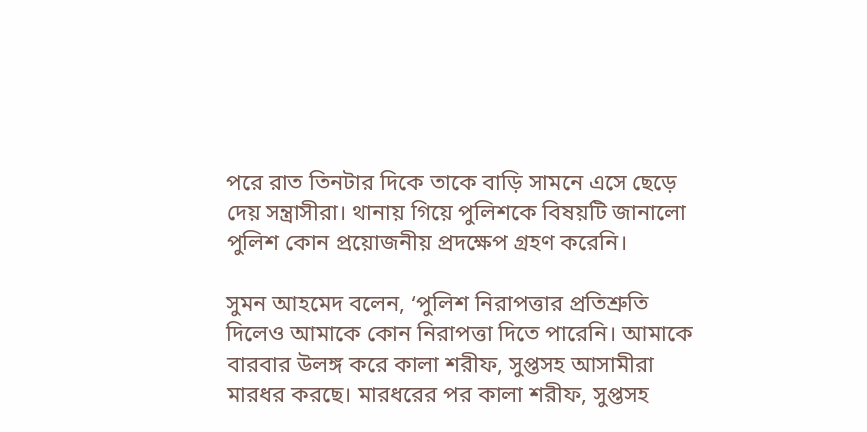পরে রাত তিনটার দিকে তাকে বাড়ি সামনে এসে ছেড়ে দেয় সন্ত্রাসীরা। থানায় গিয়ে পুলিশকে বিষয়টি জানালো পুলিশ কোন প্রয়োজনীয় প্রদক্ষেপ গ্রহণ করেনি।

সুমন আহমেদ বলেন, ‘পুলিশ নিরাপত্তার প্রতিশ্রুতি দিলেও আমাকে কোন নিরাপত্তা দিতে পারেনি। আমাকে বারবার উলঙ্গ করে কালা শরীফ, সুপ্তসহ আসামীরা মারধর করছে। মারধরের পর কালা শরীফ, সুপ্তসহ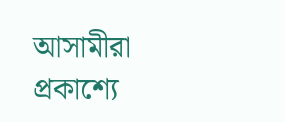আসামীরা প্রকাশ্যে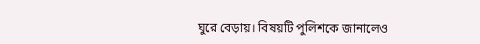ঘুরে বেড়ায়। বিষয়টি পুলিশকে জানালেও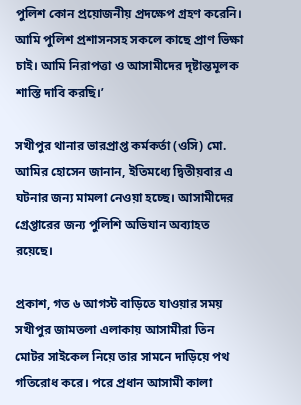পুলিশ কোন প্রয়োজনীয় প্রদক্ষেপ গ্রহণ করেনি। আমি পুলিশ প্রশাসনসহ সকলে কাছে প্রাণ ভিক্ষা চাই। আমি নিরাপত্তা ও আসামীদের দৃষ্টান্তমূলক শাস্তি দাবি করছি।’

সখীপুর থানার ভারপ্রাপ্ত কর্মকর্তা (ওসি) মো. আমির হোসেন জানান, ইতিমধ্যে দ্বিতীয়বার এ ঘটনার জন্য মামলা নেওয়া হচ্ছে। আসামীদের গ্রেপ্তারের জন্য পুলিশি অভিযান অব্যাহত রয়েছে।

প্রকাশ, গত ৬ আগস্ট বাড়িতে যাওয়ার সময় সখীপুর জামতলা এলাকায় আসামীরা তিন মোটর সাইকেল নিয়ে তার সামনে দাড়িয়ে পথ গতিরোধ করে। পরে প্রধান আসামী কালা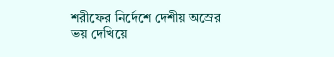শরীফের নির্দেশে দেশীয় অস্রের ভয় দেখিয়ে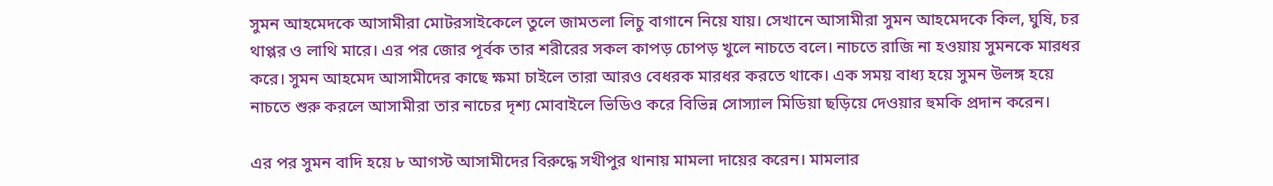সুমন আহমেদকে আসামীরা মোটরসাইকেলে তুলে জামতলা লিচু বাগানে নিয়ে যায়। সেখানে আসামীরা সুমন আহমেদকে কিল, ঘুষি, চর থাপ্পর ও লাথি মারে। এর পর জোর পূর্বক তার শরীরের সকল কাপড় চোপড় খুলে নাচতে বলে। নাচতে রাজি না হওয়ায় সুমনকে মারধর করে। সুমন আহমেদ আসামীদের কাছে ক্ষমা চাইলে তারা আরও বেধরক মারধর করতে থাকে। এক সময় বাধ্য হয়ে সুমন উলঙ্গ হয়ে নাচতে শুরু করলে আসামীরা তার নাচের দৃশ্য মোবাইলে ভিডিও করে বিভিন্ন সোস্যাল মিডিয়া ছড়িয়ে দেওয়ার হুমকি প্রদান করেন।

এর পর সুমন বাদি হয়ে ৮ আগস্ট আসামীদের বিরুদ্ধে সখীপুর থানায় মামলা দায়ের করেন। মামলার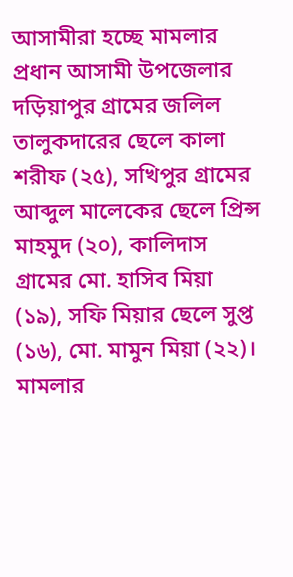আসামীরা হচ্ছে মামলার প্রধান আসামী উপজেলার দড়িয়াপুর গ্রামের জলিল তালুকদারের ছেলে কালা শরীফ (২৫), সখিপুর গ্রামের আব্দুল মালেকের ছেলে প্রিন্স মাহমুদ (২০), কালিদাস গ্রামের মো. হাসিব মিয়া (১৯), সফি মিয়ার ছেলে সুপ্ত (১৬), মো. মামুন মিয়া (২২)। মামলার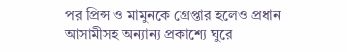পর প্রিন্স ও মামুনকে গ্রেপ্তার হলেও প্রধান আসামীসহ অন্যান্য প্রকাশ্যে ঘুরে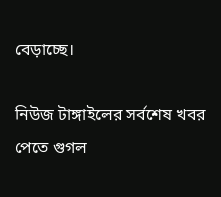বেড়াচ্ছে।

নিউজ টাঙ্গাইলের সর্বশেষ খবর পেতে গুগল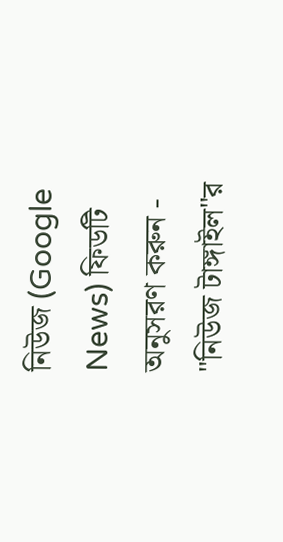নিউজ (Google News) ফিডটি অনুসরণ করুন - "নিউজ টাঙ্গাইল"র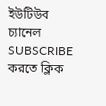ইউটিউব চ্যানেল SUBSCRIBE করতে ক্লিক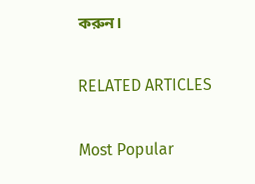করুন।

RELATED ARTICLES

Most Popular